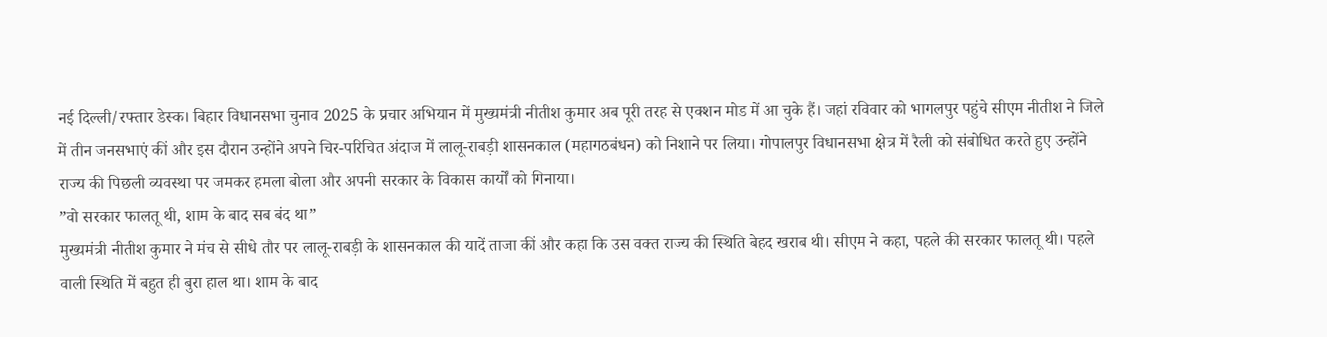नई दिल्ली/रफ्तार डेस्क। बिहार विधानसभा चुनाव 2025 के प्रचार अभियान में मुख्यमंत्री नीतीश कुमार अब पूरी तरह से एक्शन मोड में आ चुके हैं। जहां रविवार को भागलपुर पहुंचे सीएम नीतीश ने जिले में तीन जनसभाएं कीं और इस दौरान उन्होंने अपने चिर-परिचित अंदाज में लालू-राबड़ी शासनकाल (महागठबंधन) को निशाने पर लिया। गोपालपुर विधानसभा क्षेत्र में रैली को संबोधित करते हुए उन्होंने राज्य की पिछली व्यवस्था पर जमकर हमला बोला और अपनी सरकार के विकास कार्यों को गिनाया।
”वो सरकार फालतू थी, शाम के बाद सब बंद था”
मुख्यमंत्री नीतीश कुमार ने मंच से सीधे तौर पर लालू-राबड़ी के शासनकाल की यादें ताजा कीं और कहा कि उस वक्त राज्य की स्थिति बेहद खराब थी। सीएम ने कहा, पहले की सरकार फालतू थी। पहले वाली स्थिति में बहुत ही बुरा हाल था। शाम के बाद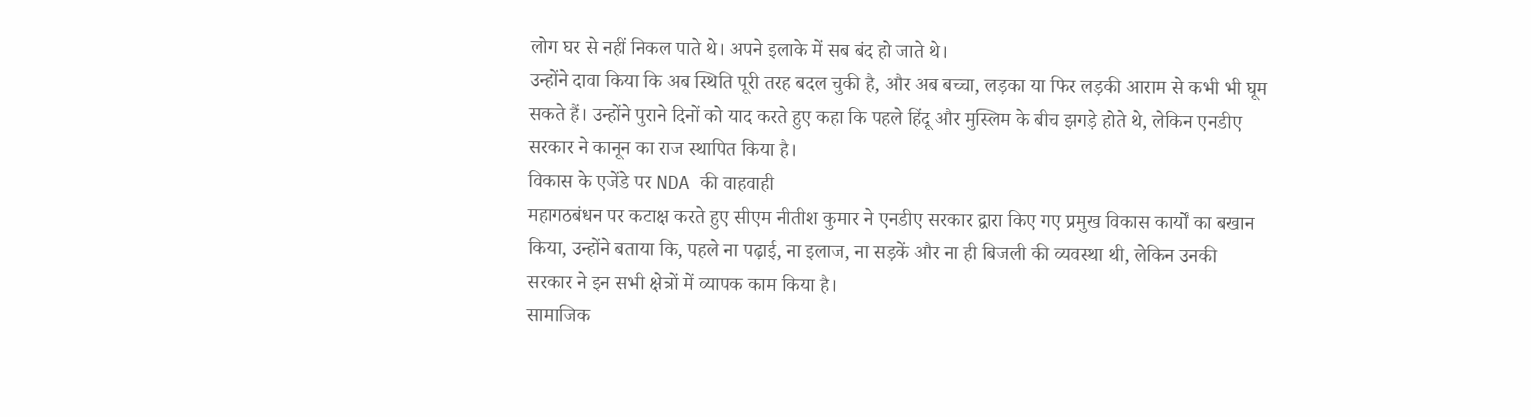लोग घर से नहीं निकल पाते थे। अपने इलाके में सब बंद हो जाते थे।
उन्होंने दावा किया कि अब स्थिति पूरी तरह बदल चुकी है, और अब बच्चा, लड़का या फिर लड़की आराम से कभी भी घूम सकते हैं। उन्होंने पुराने दिनों को याद करते हुए कहा कि पहले हिंदू और मुस्लिम के बीच झगड़े होते थे, लेकिन एनडीए सरकार ने कानून का राज स्थापित किया है।
विकास के एजेंडे पर NDA की वाहवाही
महागठबंधन पर कटाक्ष करते हुए सीएम नीतीश कुमार ने एनडीए सरकार द्वारा किए गए प्रमुख विकास कार्यों का बखान किया, उन्होंने बताया कि, पहले ना पढ़ाई, ना इलाज, ना सड़कें और ना ही बिजली की व्यवस्था थी, लेकिन उनकी सरकार ने इन सभी क्षेत्रों में व्यापक काम किया है।
सामाजिक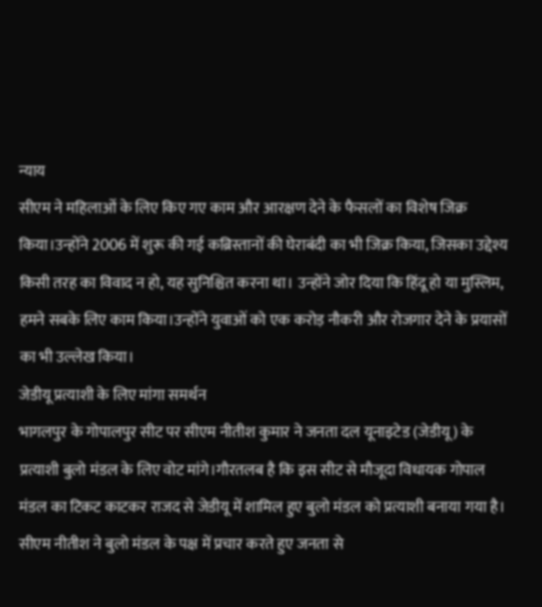न्याय
सीएम ने महिलाओं के लिए किए गए काम और आरक्षण देने के फैसलों का विशेष जिक्र किया।उन्होंने 2006 में शुरू की गई कब्रिस्तानों की घेराबंदी का भी जिक्र किया, जिसका उद्देश्य किसी तरह का विवाद न हो, यह सुनिश्चित करना था। उन्होंने जोर दिया कि हिंदू हो या मुस्लिम, हमने सबके लिए काम किया।उन्होंने युवाओं को एक करोड़ नौकरी और रोजगार देने के प्रयासों का भी उल्लेख किया।
जेडीयू प्रत्याशी के लिए मांगा समर्थन
भागलपुर के गोपालपुर सीट पर सीएम नीतीश कुमार ने जनता दल यूनाइटेड (जेडीयू) के प्रत्याशी बुलो मंडल के लिए वोट मांगे।गौरतलब है कि इस सीट से मौजूदा विधायक गोपाल मंडल का टिकट काटकर राजद से जेडीयू में शामिल हुए बुलो मंडल को प्रत्याशी बनाया गया है। सीएम नीतीश ने बुलो मंडल के पक्ष में प्रचार करते हुए जनता से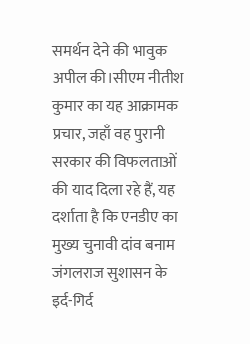समर्थन देने की भावुक अपील की।सीएम नीतीश कुमार का यह आक्रामक प्रचार, जहाँ वह पुरानी सरकार की विफलताओं की याद दिला रहे हैं, यह दर्शाता है कि एनडीए का मुख्य चुनावी दांव बनाम जंगलराज सुशासन के इर्द-गिर्द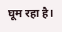घूम रहा है।